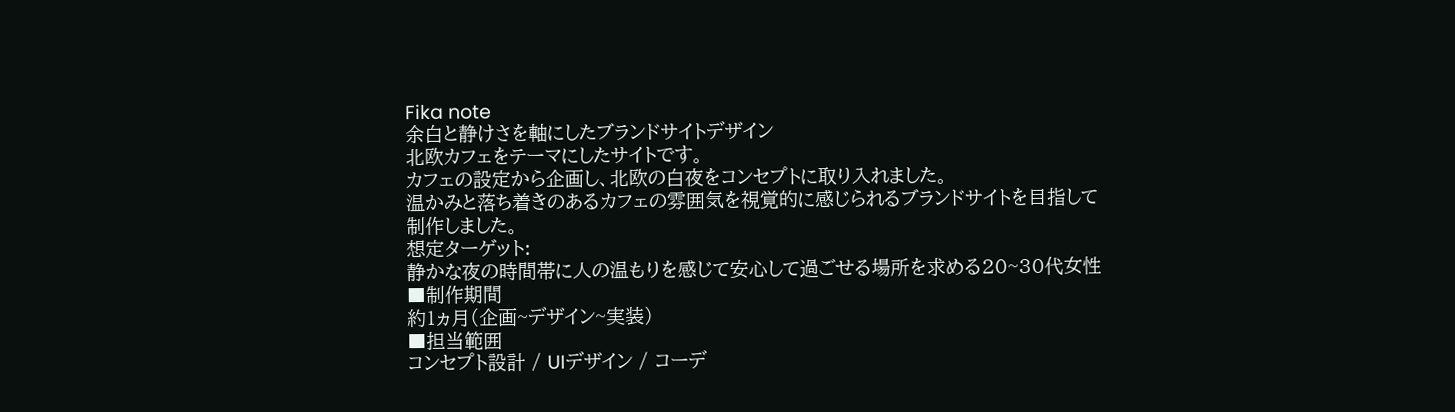Fika note
余白と静けさを軸にしたブランドサイトデザイン
北欧カフェをテーマにしたサイトです。
カフェの設定から企画し、北欧の白夜をコンセプトに取り入れました。
温かみと落ち着きのあるカフェの雰囲気を視覚的に感じられるブランドサイトを目指して制作しました。
想定ターゲット:
静かな夜の時間帯に人の温もりを感じて安心して過ごせる場所を求める20~30代女性
■制作期間
約1ヵ月(企画~デザイン~実装)
■担当範囲
コンセプト設計 / UIデザイン / コーデ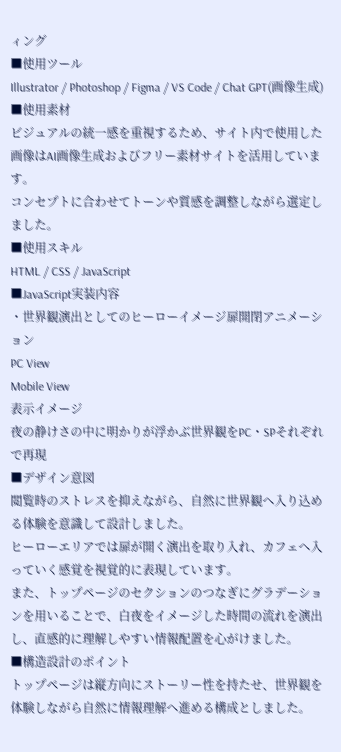ィング
■使用ツール
Illustrator / Photoshop / Figma / VS Code / Chat GPT(画像生成)
■使用素材
ビジュアルの統一感を重視するため、サイト内で使用した画像はAI画像生成およびフリー素材サイトを活用しています。
コンセプトに合わせてトーンや質感を調整しながら選定しました。
■使用スキル
HTML / CSS / JavaScript
■JavaScript実装内容
・世界観演出としてのヒーローイメージ扉開閉アニメーション
PC View
Mobile View
表示イメージ
夜の静けさの中に明かりが浮かぶ世界観をPC・SPそれぞれで再現
■デザイン意図
閲覧時のストレスを抑えながら、自然に世界観へ入り込める体験を意識して設計しました。
ヒーローエリアでは扉が開く演出を取り入れ、カフェへ入っていく感覚を視覚的に表現しています。
また、トップページのセクションのつなぎにグラデーションを用いることで、白夜をイメージした時間の流れを演出し、直感的に理解しやすい情報配置を心がけました。
■構造設計のポイント
トップページは縦方向にストーリー性を持たせ、世界観を体験しながら自然に情報理解へ進める構成としました。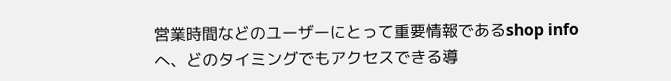営業時間などのユーザーにとって重要情報であるshop infoへ、どのタイミングでもアクセスできる導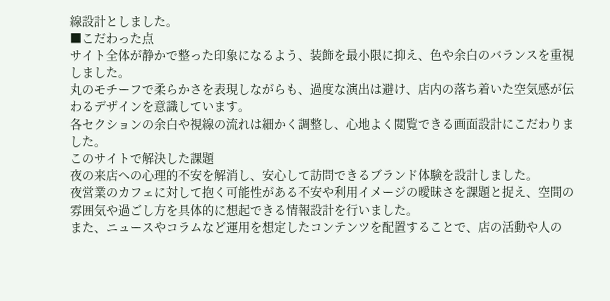線設計としました。
■こだわった点
サイト全体が静かで整った印象になるよう、装飾を最小限に抑え、色や余白のバランスを重視しました。
丸のモチーフで柔らかさを表現しながらも、過度な演出は避け、店内の落ち着いた空気感が伝わるデザインを意識しています。
各セクションの余白や視線の流れは細かく調整し、心地よく閲覧できる画面設計にこだわりました。
このサイトで解決した課題
夜の来店への心理的不安を解消し、安心して訪問できるブランド体験を設計しました。
夜営業のカフェに対して抱く可能性がある不安や利用イメージの曖昧さを課題と捉え、空間の雰囲気や過ごし方を具体的に想起できる情報設計を行いました。
また、ニュースやコラムなど運用を想定したコンテンツを配置することで、店の活動や人の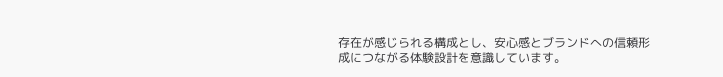存在が感じられる構成とし、安心感とブランドへの信頼形成につながる体験設計を意識しています。